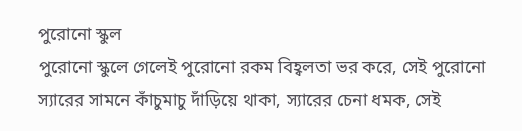পুরোনো স্কুল
পুরোনো স্কুলে গেলেই পুরোনো রকম বিহ্বলতা ভর করে, সেই পুরোনো স্যারের সামনে কাঁচুমাচু দাঁড়িয়ে থাকা, স্যারের চেনা ধমক, সেই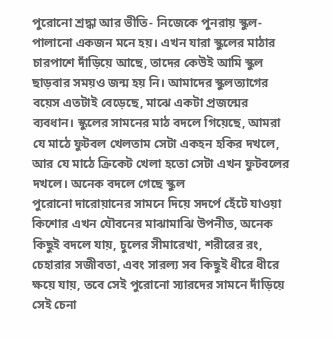পুরোনো শ্রদ্ধা আর ভীতি- নিজেকে পুনরায় স্কুল-পালানো একজন মনে হয়। এখন যারা স্কুলের মাঠার চারপাশে দাঁড়িয়ে আছে, তাদের কেউই আমি স্কুল ছাড়বার সময়ও জন্ম হয় নি। আমাদের স্কুলত্যাগের বয়েস এতটাই বেড়েছে, মাঝে একটা প্রজন্মের ব্যবধান। স্কুলের সামনের মাঠ বদলে গিয়েছে, আমরা যে মাঠে ফুটবল খেলতাম সেটা একহন হকির দখলে, আর যে মাঠে ক্রিকেট খেলা হতো সেটা এখন ফুটবলের দখলে। অনেক বদলে গেছে স্কুল
পুরোনো দারোয়ানের সামনে দিয়ে সদর্পে হেঁটে যাওয়া কিশোর এখন যৌবনের মাঝামাঝি উপনীত, অনেক কিছুই বদলে যায়, চুলের সীমারেখা, শরীরের রং, চেহারার সজীবতা, এবং সারল্য সব কিছুই ধীরে ধীরে ক্ষয়ে যায়, তবে সেই পুরোনো স্যারদের সামনে দাঁড়িয়ে সেই চেনা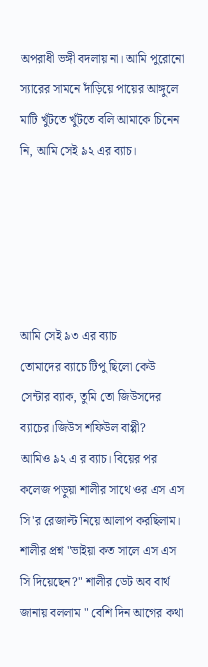অপরাধী ভঙ্গী বদলায় না। আমি পুরোনো স্যারের সামনে দাঁড়িয়ে পায়ের আঙ্গুলে মাটি খুঁটতে খুঁটতে বলি আমাকে চিনেন নি, আমি সেই ৯২ এর ব্যাচ।





আমি সেই ৯৩ এর ব্যাচ
তোমাদের ব্যাচে টিপু ছিলো কেউ সেন্টার ব্যাক, তুমি তো জিউসদের ব্যাচের।জিউস শফিউল বাপ্পী?
আমিও ৯২ এ র ব্যাচ। বিয়ের পর কলেজ পড়ুয়া শালীর সাথে ওর এস এস সি'র রেজাল্ট নিয়ে আলাপ করছিলাম। শালীর প্রশ্ন "ভাইয়া কত সালে এস এস সি দিয়েছেন?" শালীর ডেট অব বার্থ জানায় বললাম " বেশি দিন আগের কথা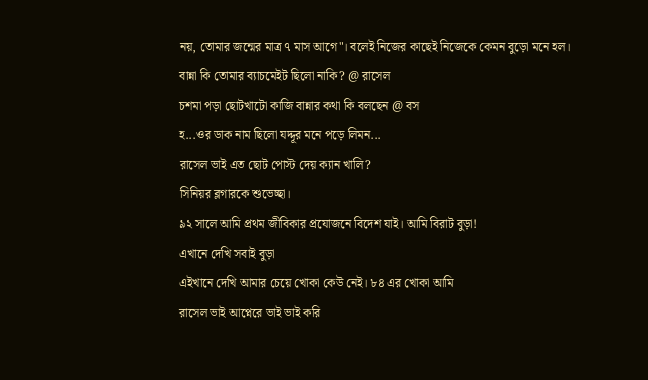নয়, তোমার জন্মের মাত্র ৭ মাস আগে"। বলেই নিজের কাছেই নিজেকে কেমন বুড়ো মনে হল।
বান্না কি তোমার ব্যাচমেইট ছিলো নাকি? @ রাসেল
চশমা পড়া ছোটখাটো কাজি বান্নার কথা কি বলছেন @ বস
হ...ওর ডাক নাম ছিলো যদ্দূর মনে পড়ে লিমন...
রাসেল ভাই এত ছোট পোস্ট দেয় ক্যান খালি?
সিনিয়র ব্লগারকে শুভেচ্ছা।
৯২ সালে আমি প্রথম জীবিকার প্রযোজনে বিদেশ যাই। আমি বিরাট বুড়া!
এখানে দেখি সবাই বুড়া
এইখানে দেখি আমার চেয়ে খোকা কেউ নেই। ৮৪ এর খোকা আমি
রাসেল ভাই আপ্নেরে ভাই ভাই করি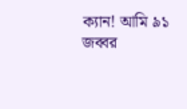ক্যান! আমি ৯১
জব্বর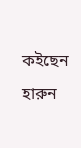কইছেন হারুন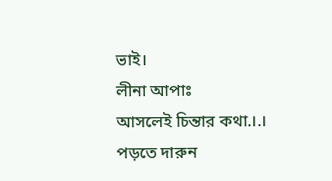ভাই।
লীনা আপাঃ
আসলেই চিন্তার কথা.।.।
পড়তে দারুন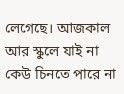লেগেছে। আজকাল আর স্কুলে যাই না কেউ চিনতে পারে না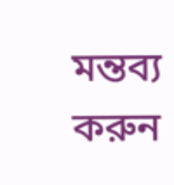মন্তব্য করুন